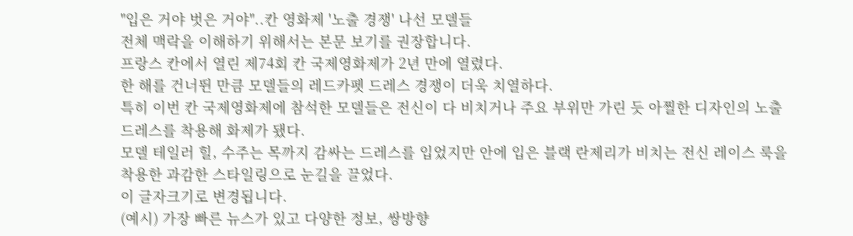"입은 거야 벗은 거야"..칸 영화제 '노출 경쟁' 나선 모델들
전체 맥락을 이해하기 위해서는 본문 보기를 권장합니다.
프랑스 칸에서 열린 제74회 칸 국제영화제가 2년 만에 열렸다.
한 해를 건너뛴 만큼 모델들의 레드카펫 드레스 경쟁이 더욱 치열하다.
특히 이번 칸 국제영화제에 참석한 모델들은 전신이 다 비치거나 주요 부위만 가린 듯 아찔한 디자인의 노출 드레스를 착용해 화제가 됐다.
모델 테일러 힐, 수주는 목까지 감싸는 드레스를 입었지만 안에 입은 블랙 란제리가 비치는 전신 레이스 룩을 착용한 과감한 스타일링으로 눈길을 끌었다.
이 글자크기로 변경됩니다.
(예시) 가장 빠른 뉴스가 있고 다양한 정보, 쌍방향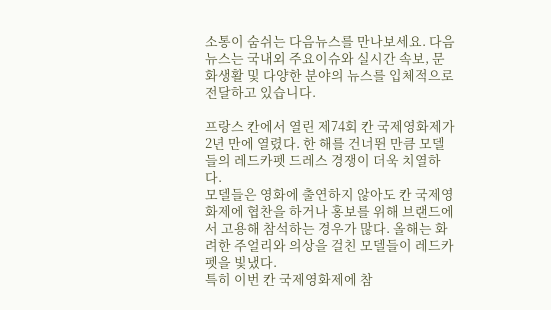소통이 숨쉬는 다음뉴스를 만나보세요. 다음뉴스는 국내외 주요이슈와 실시간 속보, 문화생활 및 다양한 분야의 뉴스를 입체적으로 전달하고 있습니다.

프랑스 칸에서 열린 제74회 칸 국제영화제가 2년 만에 열렸다. 한 해를 건너뛴 만큼 모델들의 레드카펫 드레스 경쟁이 더욱 치열하다.
모델들은 영화에 출연하지 않아도 칸 국제영화제에 협찬을 하거나 홍보를 위해 브랜드에서 고용해 참석하는 경우가 많다. 올해는 화려한 주얼리와 의상을 걸친 모델들이 레드카펫을 빛냈다.
특히 이번 칸 국제영화제에 참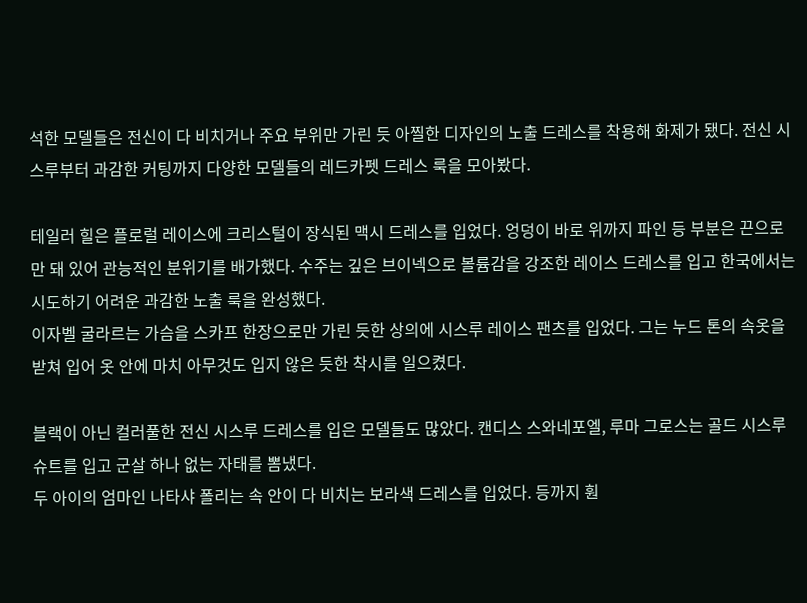석한 모델들은 전신이 다 비치거나 주요 부위만 가린 듯 아찔한 디자인의 노출 드레스를 착용해 화제가 됐다. 전신 시스루부터 과감한 커팅까지 다양한 모델들의 레드카펫 드레스 룩을 모아봤다.

테일러 힐은 플로럴 레이스에 크리스털이 장식된 맥시 드레스를 입었다. 엉덩이 바로 위까지 파인 등 부분은 끈으로만 돼 있어 관능적인 분위기를 배가했다. 수주는 깊은 브이넥으로 볼륨감을 강조한 레이스 드레스를 입고 한국에서는 시도하기 어려운 과감한 노출 룩을 완성했다.
이자벨 굴라르는 가슴을 스카프 한장으로만 가린 듯한 상의에 시스루 레이스 팬츠를 입었다. 그는 누드 톤의 속옷을 받쳐 입어 옷 안에 마치 아무것도 입지 않은 듯한 착시를 일으켰다.

블랙이 아닌 컬러풀한 전신 시스루 드레스를 입은 모델들도 많았다. 캔디스 스와네포엘, 루마 그로스는 골드 시스루 슈트를 입고 군살 하나 없는 자태를 뽐냈다.
두 아이의 엄마인 나타샤 폴리는 속 안이 다 비치는 보라색 드레스를 입었다. 등까지 훤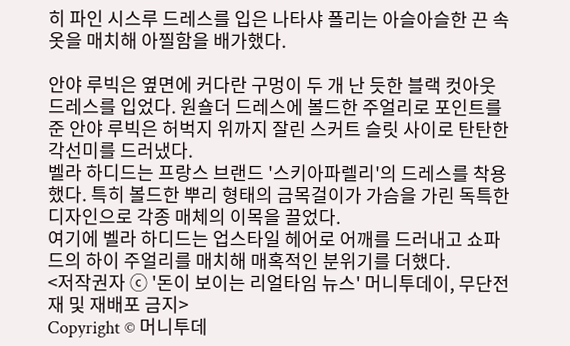히 파인 시스루 드레스를 입은 나타샤 폴리는 아슬아슬한 끈 속옷을 매치해 아찔함을 배가했다.

안야 루빅은 옆면에 커다란 구멍이 두 개 난 듯한 블랙 컷아웃 드레스를 입었다. 원숄더 드레스에 볼드한 주얼리로 포인트를 준 안야 루빅은 허벅지 위까지 잘린 스커트 슬릿 사이로 탄탄한 각선미를 드러냈다.
벨라 하디드는 프랑스 브랜드 '스키아파렐리'의 드레스를 착용했다. 특히 볼드한 뿌리 형태의 금목걸이가 가슴을 가린 독특한 디자인으로 각종 매체의 이목을 끌었다.
여기에 벨라 하디드는 업스타일 헤어로 어깨를 드러내고 쇼파드의 하이 주얼리를 매치해 매혹적인 분위기를 더했다.
<저작권자 ⓒ '돈이 보이는 리얼타임 뉴스' 머니투데이, 무단전재 및 재배포 금지>
Copyright © 머니투데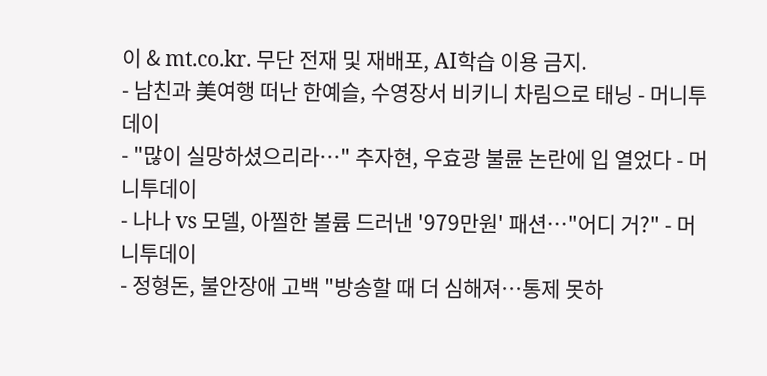이 & mt.co.kr. 무단 전재 및 재배포, AI학습 이용 금지.
- 남친과 美여행 떠난 한예슬, 수영장서 비키니 차림으로 태닝 - 머니투데이
- "많이 실망하셨으리라…" 추자현, 우효광 불륜 논란에 입 열었다 - 머니투데이
- 나나 vs 모델, 아찔한 볼륨 드러낸 '979만원' 패션…"어디 거?" - 머니투데이
- 정형돈, 불안장애 고백 "방송할 때 더 심해져…통제 못하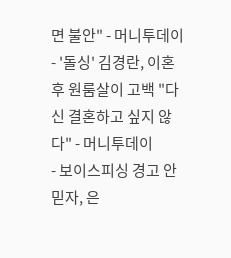면 불안" - 머니투데이
- '돌싱' 김경란, 이혼 후 원룸살이 고백 "다신 결혼하고 싶지 않다" - 머니투데이
- 보이스피싱 경고 안 믿자, 은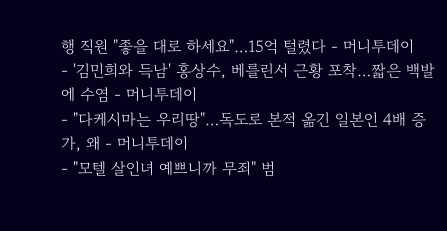행 직원 "좋을 대로 하세요"…15억 털렸다 - 머니투데이
- '김민희와 득남' 홍상수, 베를린서 근황 포착…짧은 백발에 수염 - 머니투데이
- "다케시마는 우리땅"…독도로 본적 옮긴 일본인 4배 증가, 왜 - 머니투데이
- "모텔 살인녀 예쁘니까 무죄" 범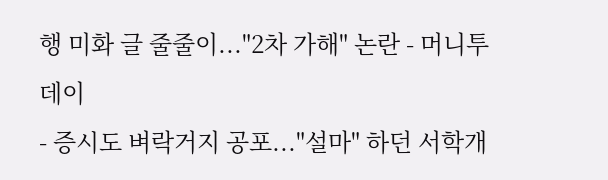행 미화 글 줄줄이..."2차 가해" 논란 - 머니투데이
- 증시도 벼락거지 공포..."설마" 하던 서학개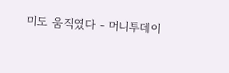미도 움직였다 - 머니투데이